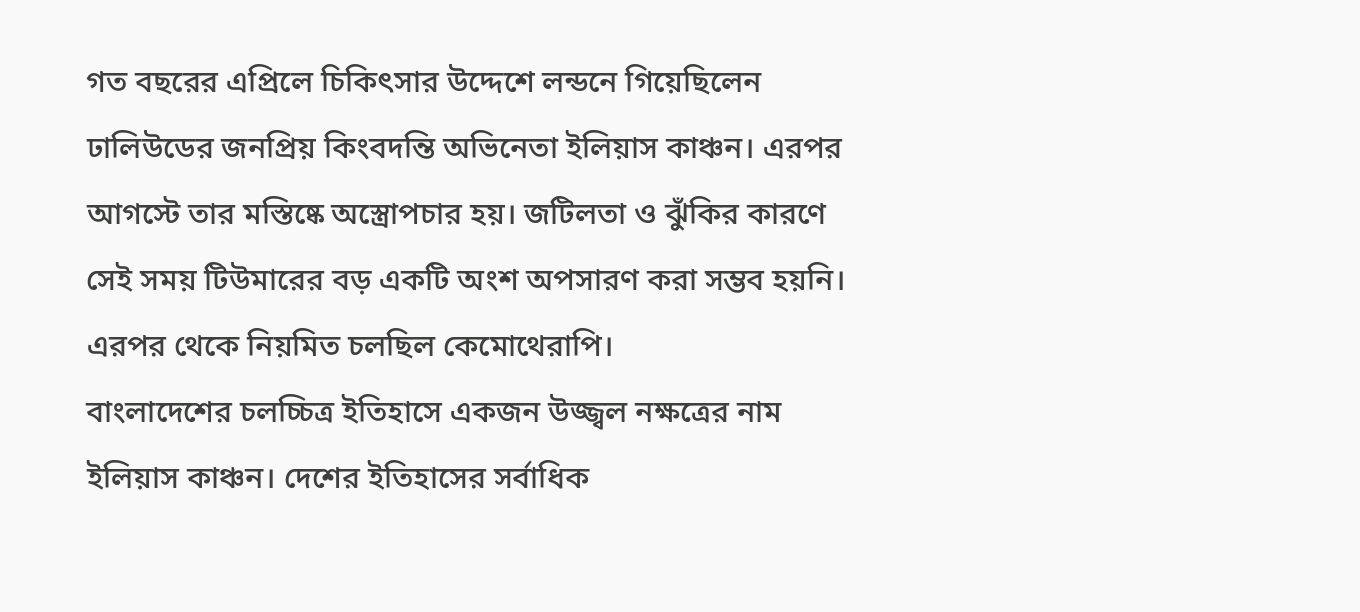গত বছরের এপ্রিলে চিকিৎসার উদ্দেশে লন্ডনে গিয়েছিলেন ঢালিউডের জনপ্রিয় কিংবদন্তি অভিনেতা ইলিয়াস কাঞ্চন। এরপর আগস্টে তার মস্তিষ্কে অস্ত্রোপচার হয়। জটিলতা ও ঝুঁকির কারণে সেই সময় টিউমারের বড় একটি অংশ অপসারণ করা সম্ভব হয়নি। এরপর থেকে নিয়মিত চলছিল কেমোথেরাপি।
বাংলাদেশের চলচ্চিত্র ইতিহাসে একজন উজ্জ্বল নক্ষত্রের নাম ইলিয়াস কাঞ্চন। দেশের ইতিহাসের সর্বাধিক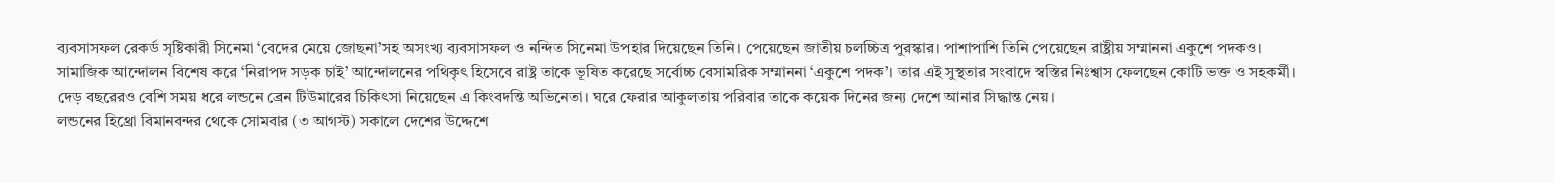ব্যবসাসফল রেকর্ড সৃষ্টিকারী সিনেমা ‘বেদের মেয়ে জোছনা’সহ অসংখ্য ব্যবসাসফল ও নন্দিত সিনেমা উপহার দিয়েছেন তিনি। পেয়েছেন জাতীয় চলচ্চিত্র পুরস্কার। পাশাপাশি তিনি পেয়েছেন রাষ্ট্রীয় সম্মাননা একুশে পদকও।
সামাজিক আন্দোলন বিশেষ করে ‘নিরাপদ সড়ক চাই’ আন্দোলনের পথিকৃৎ হিসেবে রাষ্ট্র তাকে ভূষিত করেছে সর্বোচ্চ বেসামরিক সম্মাননা ‘একুশে পদক’। তার এই সুস্থতার সংবাদে স্বস্তির নিঃশ্বাস ফেলছেন কোটি ভক্ত ও সহকর্মী।
দেড় বছরেরও বেশি সময় ধরে লন্ডনে ব্রেন টিউমারের চিকিৎসা নিয়েছেন এ কিংবদন্তি অভিনেতা। ঘরে ফেরার আকুলতায় পরিবার তাকে কয়েক দিনের জন্য দেশে আনার সিদ্ধান্ত নেয়।
লন্ডনের হিথ্রো বিমানবন্দর থেকে সোমবার (৩ আগস্ট) সকালে দেশের উদ্দেশে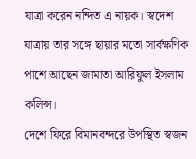যাত্রা করেন নন্দিত এ নায়ক। স্বদেশ যাত্রায় তার সঙ্গে ছায়ার মতো সার্বক্ষণিক পাশে আছেন জামাতা আরিফুল ইসলাম কলিন্স।
দেশে ফিরে বিমানবন্দরে উপস্থিত স্বজন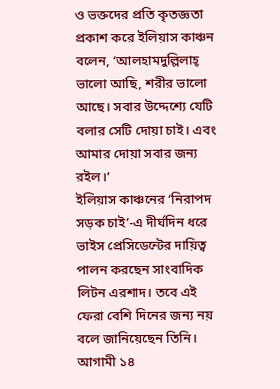ও ভক্তদের প্রতি কৃতজ্ঞতা প্রকাশ করে ইলিয়াস কাঞ্চন বলেন, ‘আলহামদুল্লিলাহ্ ভালো আছি, শরীর ভালো আছে। সবার উদ্দেশ্যে যেটি বলার সেটি দোয়া চাই। এবং আমার দোয়া সবার জন্য রইল।’
ইলিয়াস কাঞ্চনের ‘নিরাপদ সড়ক চাই’-এ দীর্ঘদিন ধরে ভাইস প্রেসিডেন্টের দায়িত্ব পালন করছেন সাংবাদিক লিটন এরশাদ। তবে এই ফেরা বেশি দিনের জন্য নয় বলে জানিয়েছেন তিনি। আগামী ১৪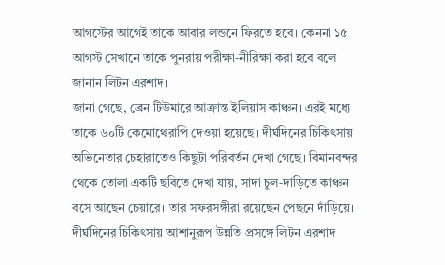আগস্টের আগেই তাকে আবার লন্ডনে ফিরতে হবে। কেননা ১৫ আগস্ট সেখানে তাকে পুনরায় পরীক্ষা-নীরিক্ষা করা হবে বলে জানান লিটন এরশাদ।
জানা গেছে, ব্রেন টিউমারে আক্রান্ত ইলিয়াস কাঞ্চন। এরই মধ্যে তাকে ৬০টি কেমোথেরাপি দেওয়া হয়েছে। দীর্ঘদিনের চিকিৎসায় অভিনেতার চেহারাতেও কিছুটা পরিবর্তন দেখা গেছে। বিমানবন্দর থেকে তোলা একটি ছবিতে দেখা যায়, সাদা চুল-দাড়িতে কাঞ্চন বসে আছেন চেয়ারে। তার সফরসঙ্গীরা রয়েছেন পেছনে দাঁড়িয়ে।
দীর্ঘদিনের চিকিৎসায় আশানুরূপ উন্নতি প্রসঙ্গে লিটন এরশাদ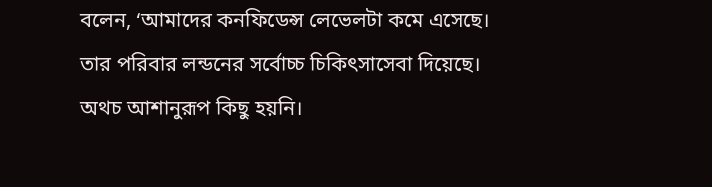বলেন, ‘আমাদের কনফিডেন্স লেভেলটা কমে এসেছে। তার পরিবার লন্ডনের সর্বোচ্চ চিকিৎসাসেবা দিয়েছে। অথচ আশানুরূপ কিছু হয়নি।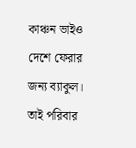কাঞ্চন ভাইও দেশে ফেরার জন্য ব্যাকুল। তাই পরিবার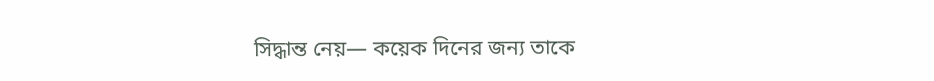সিদ্ধান্ত নেয়— কয়েক দিনের জন্য তাকে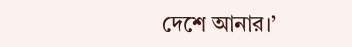দেশে আনার।’